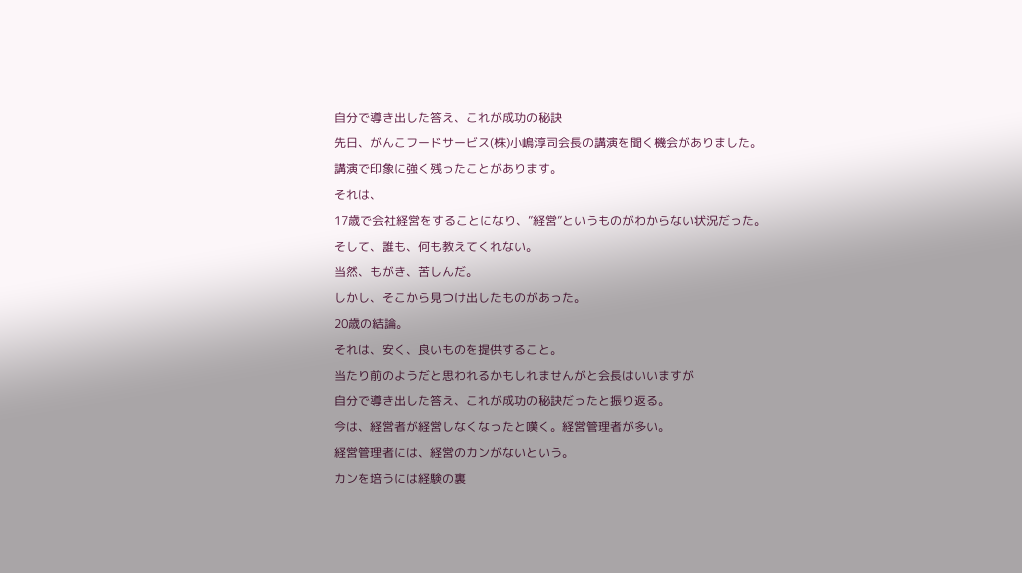自分で導き出した答え、これが成功の秘訣
先日、がんこフードサービス(株)小嶋淳司会長の講演を聞く機会がありました。
講演で印象に強く残ったことがあります。
それは、
17歳で会社経営をすることになり、”経営”というものがわからない状況だった。
そして、誰も、何も教えてくれない。
当然、もがき、苦しんだ。
しかし、そこから見つけ出したものがあった。
20歳の結論。
それは、安く、良いものを提供すること。
当たり前のようだと思われるかもしれませんがと会長はいいますが
自分で導き出した答え、これが成功の秘訣だったと振り返る。
今は、経営者が経営しなくなったと嘆く。経営管理者が多い。
経営管理者には、経営のカンがないという。
カンを培うには経験の裏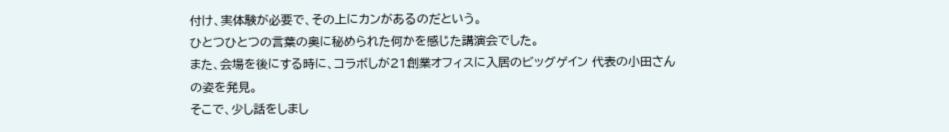付け、実体験が必要で、その上にカンがあるのだという。
ひとつひとつの言葉の奥に秘められた何かを感じた講演会でした。
また、会場を後にする時に、コラボしが21創業オフィスに入居のビッグゲイン 代表の小田さんの姿を発見。
そこで、少し話をしまし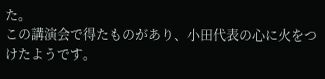た。
この講演会で得たものがあり、小田代表の心に火をつけたようです。